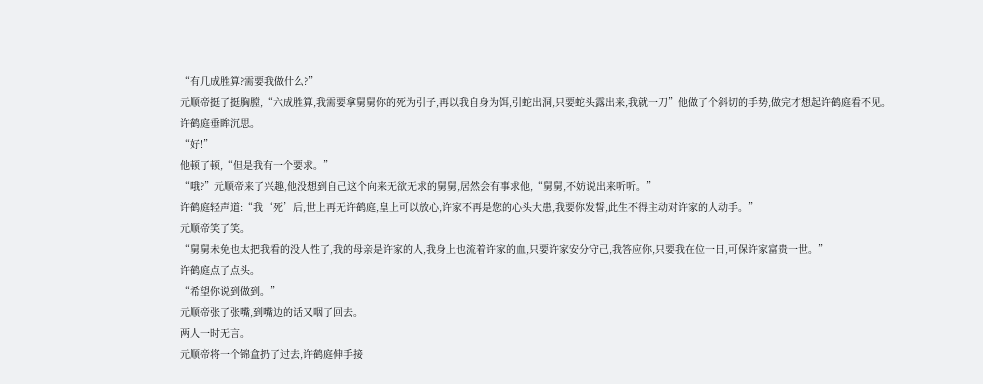“有几成胜算?需要我做什么?”
元顺帝挺了挺胸膛,“六成胜算,我需要拿舅舅你的死为引子,再以我自身为饵,引蛇出洞,只要蛇头露出来,我就一刀”他做了个斜切的手势,做完才想起许鹤庭看不见。
许鹤庭垂眸沉思。
“好!”
他顿了顿,“但是我有一个要求。”
“哦?”元顺帝来了兴趣,他没想到自己这个向来无欲无求的舅舅,居然会有事求他,“舅舅,不妨说出来听听。”
许鹤庭轻声道:“我‘死’后,世上再无许鹤庭,皇上可以放心,许家不再是您的心头大患,我要你发誓,此生不得主动对许家的人动手。”
元顺帝笑了笑。
“舅舅未免也太把我看的没人性了,我的母亲是许家的人,我身上也流着许家的血,只要许家安分守己,我答应你,只要我在位一日,可保许家富贵一世。”
许鹤庭点了点头。
“希望你说到做到。”
元顺帝张了张嘴,到嘴边的话又咽了回去。
两人一时无言。
元顺帝将一个锦盒扔了过去,许鹤庭伸手接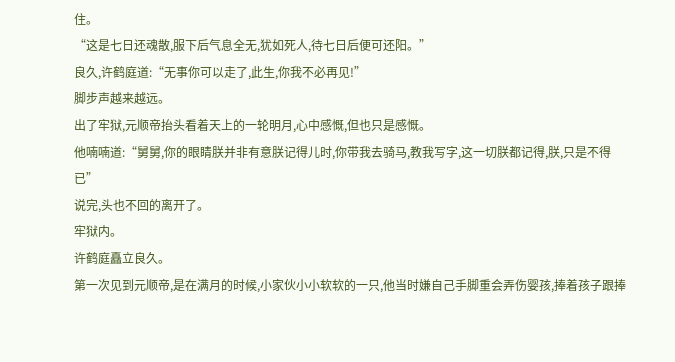住。
“这是七日还魂散,服下后气息全无,犹如死人,待七日后便可还阳。”
良久,许鹤庭道:“无事你可以走了,此生,你我不必再见!”
脚步声越来越远。
出了牢狱,元顺帝抬头看着天上的一轮明月,心中感慨,但也只是感慨。
他喃喃道:“舅舅,你的眼睛朕并非有意朕记得儿时,你带我去骑马,教我写字,这一切朕都记得,朕,只是不得已”
说完,头也不回的离开了。
牢狱内。
许鹤庭矗立良久。
第一次见到元顺帝,是在满月的时候,小家伙小小软软的一只,他当时嫌自己手脚重会弄伤婴孩,捧着孩子跟捧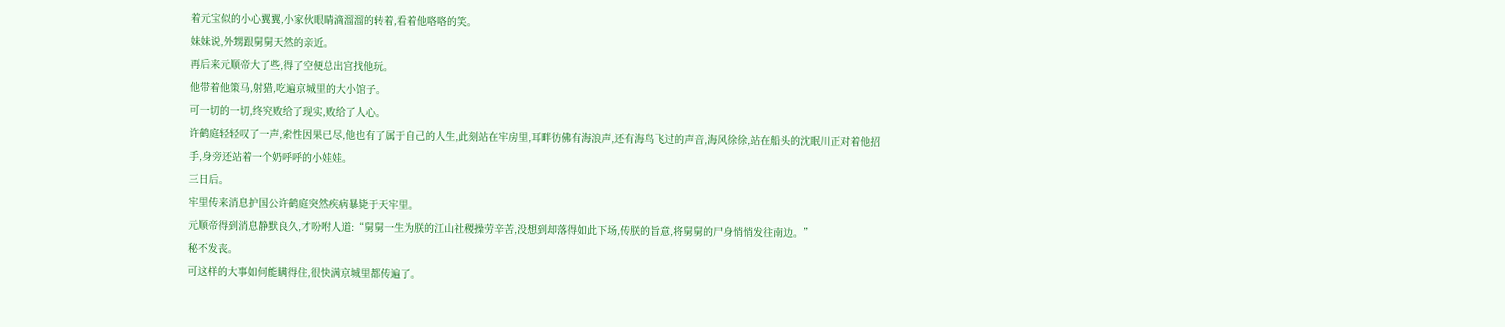着元宝似的小心翼翼,小家伙眼睛滴溜溜的转着,看着他咯咯的笑。
妹妹说,外甥跟舅舅天然的亲近。
再后来元顺帝大了些,得了空便总出宫找他玩。
他带着他策马,射猎,吃遍京城里的大小馆子。
可一切的一切,终究败给了现实,败给了人心。
许鹤庭轻轻叹了一声,索性因果已尽,他也有了属于自己的人生,此刻站在牢房里,耳畔彷佛有海浪声,还有海鸟飞过的声音,海风徐徐,站在船头的沈眠川正对着他招手,身旁还站着一个奶呼呼的小娃娃。
三日后。
牢里传来消息护国公许鹤庭突然疾病暴毙于天牢里。
元顺帝得到消息静默良久,才吩咐人道:“舅舅一生为朕的江山社稷操劳辛苦,没想到却落得如此下场,传朕的旨意,将舅舅的尸身悄悄发往南边。”
秘不发丧。
可这样的大事如何能瞒得住,很快满京城里都传遍了。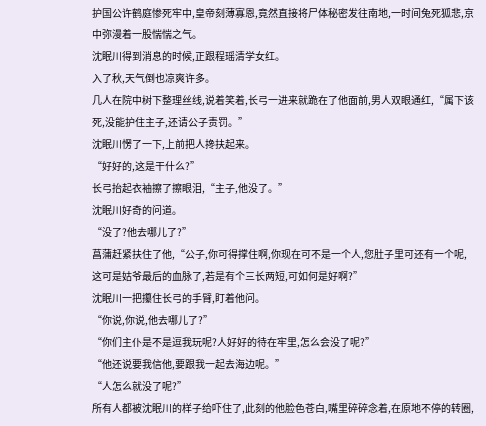护国公许鹤庭惨死牢中,皇帝刻薄寡恩,竟然直接将尸体秘密发往南地,一时间兔死狐悲,京中弥漫着一股惴惴之气。
沈眠川得到消息的时候,正跟程瑶清学女红。
入了秋,天气倒也凉爽许多。
几人在院中树下整理丝线,说着笑着,长弓一进来就跪在了他面前,男人双眼通红,“属下该死,没能护住主子,还请公子责罚。”
沈眠川愣了一下,上前把人搀扶起来。
“好好的,这是干什么?”
长弓抬起衣袖擦了擦眼泪,“主子,他没了。”
沈眠川好奇的问道。
“没了?他去哪儿了?”
菖蒲赶紧扶住了他,“公子,你可得撑住啊,你现在可不是一个人,您肚子里可还有一个呢,这可是姑爷最后的血脉了,若是有个三长两短,可如何是好啊?”
沈眠川一把攥住长弓的手臂,盯着他问。
“你说,你说,他去哪儿了?”
“你们主仆是不是逗我玩呢?人好好的待在牢里,怎么会没了呢?”
“他还说要我信他,要跟我一起去海边呢。”
“人怎么就没了呢?”
所有人都被沈眠川的样子给吓住了,此刻的他脸色苍白,嘴里碎碎念着,在原地不停的转圈,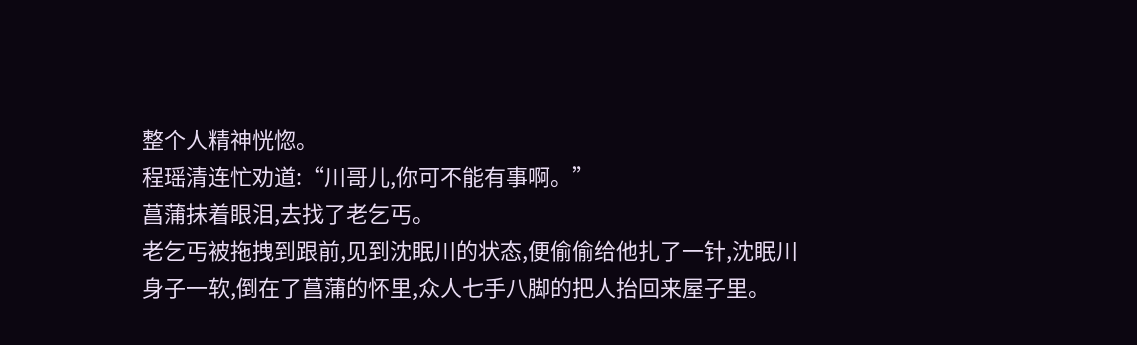整个人精神恍惚。
程瑶清连忙劝道:“川哥儿,你可不能有事啊。”
菖蒲抹着眼泪,去找了老乞丐。
老乞丐被拖拽到跟前,见到沈眠川的状态,便偷偷给他扎了一针,沈眠川身子一软,倒在了菖蒲的怀里,众人七手八脚的把人抬回来屋子里。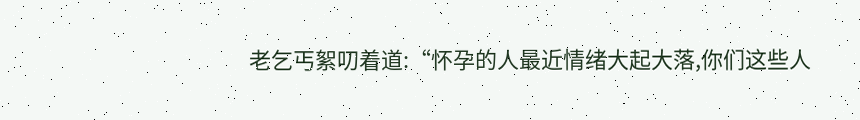老乞丐絮叨着道:“怀孕的人最近情绪大起大落,你们这些人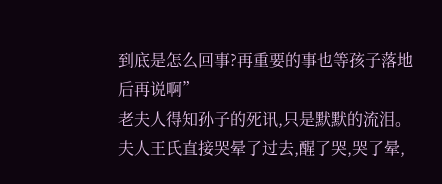到底是怎么回事?再重要的事也等孩子落地后再说啊”
老夫人得知孙子的死讯,只是默默的流泪。夫人王氏直接哭晕了过去,醒了哭,哭了晕,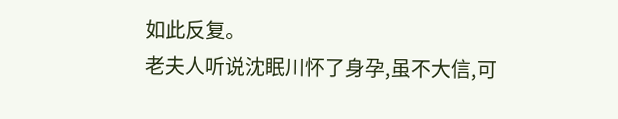如此反复。
老夫人听说沈眠川怀了身孕,虽不大信,可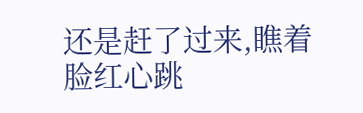还是赶了过来,瞧着
脸红心跳